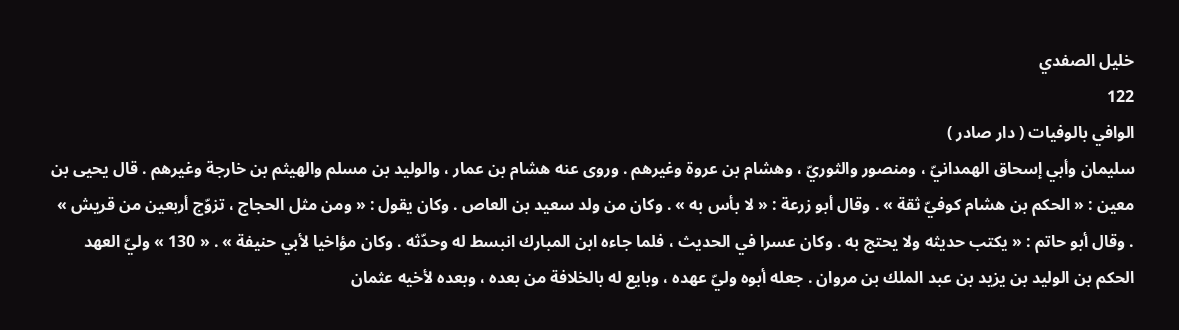خليل الصفدي
122
الوافي بالوفيات ( دار صادر )
سليمان وأبي إسحاق الهمدانيّ ، ومنصور والثوريّ ، وهشام بن عروة وغيرهم . وروى عنه هشام بن عمار ، والوليد بن مسلم والهيثم بن خارجة وغيرهم . قال يحيى بن معين : « الحكم بن هشام كوفيّ ثقة » . وقال أبو زرعة : « لا بأس به » . وكان من ولد سعيد بن العاص . وكان يقول : « ومن مثل الحجاج ، تزوّج أربعين من قريش » . وقال أبو حاتم : « يكتب حديثه ولا يحتج به . وكان عسرا في الحديث ، فلما جاءه ابن المبارك انبسط له وحدّثه . وكان مؤاخيا لأبي حنيفة » . « 130 » وليّ العهد الحكم بن الوليد بن يزيد بن عبد الملك بن مروان . جعله أبوه وليّ عهده ، وبايع له بالخلافة من بعده ، وبعده لأخيه عثمان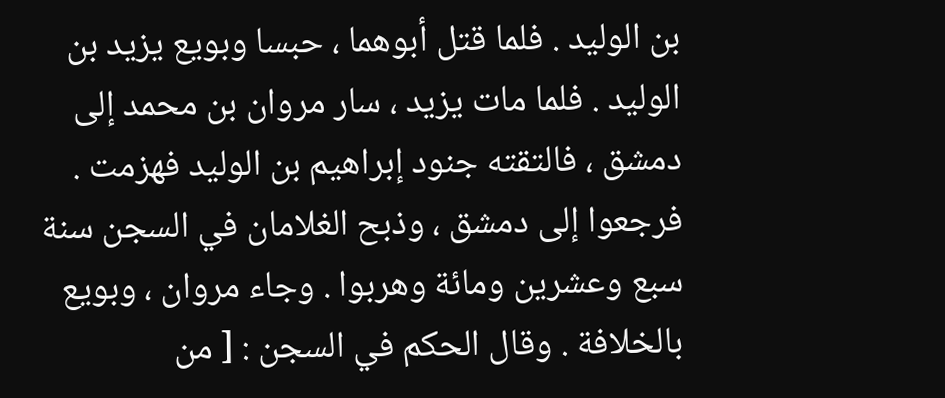بن الوليد . فلما قتل أبوهما ، حبسا وبويع يزيد بن الوليد . فلما مات يزيد ، سار مروان بن محمد إلى دمشق ، فالتقته جنود إبراهيم بن الوليد فهزمت . فرجعوا إلى دمشق ، وذبح الغلامان في السجن سنة سبع وعشرين ومائة وهربوا . وجاء مروان ، وبويع بالخلافة . وقال الحكم في السجن : [ من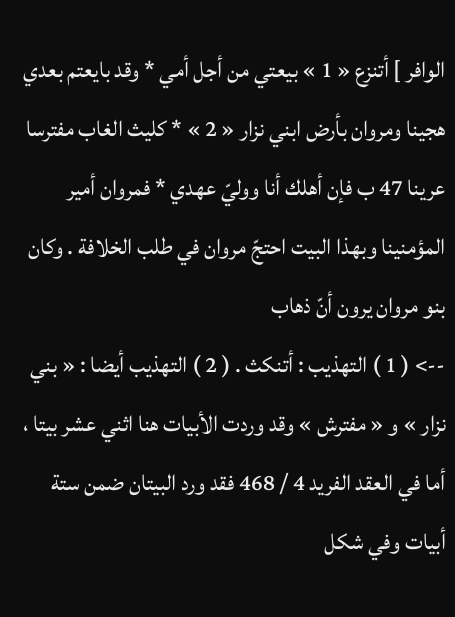الوافر ] أتنزع « 1 » بيعتي من أجل أمي * وقد بايعتم بعدي هجينا ومروان بأرض ابني نزار « 2 » * كليث الغاب مفترسا عرينا 47 ب فإن أهلك أنا ووليّ عهدي * فمروان أمير المؤمنينا وبهذا البيت احتجّ مروان في طلب الخلافة . وكان بنو مروان يرون أنّ ذهاب
--> ( 1 ) التهذيب : أتنكث . ( 2 ) التهذيب أيضا : « بني نزار » و « مفترش » وقد وردت الأبيات هنا اثني عشر بيتا ، أما في العقد الفريد 4 / 468 فقد ورد البيتان ضمن ستة أبيات وفي شكل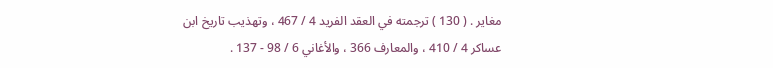مغاير . ( 130 ) ترجمته في العقد الفريد 4 / 467 ، وتهذيب تاريخ ابن عساكر 4 / 410 ، والمعارف 366 ، والأغاني 6 / 98 - 137 .